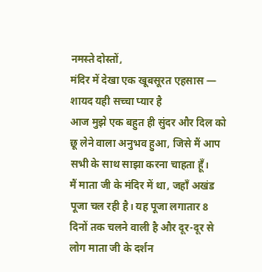नमस्ते दोस्तों,
मंदिर में देखा एक खूबसूरत एहसास — शायद यही सच्चा प्यार है
आज मुझे एक बहुत ही सुंदर और दिल को छू लेने वाला अनुभव हुआ, जिसे मैं आप सभी के साथ साझा करना चाहता हूँ।
मैं माता जी के मंदिर में था, जहाँ अखंड पूजा चल रही है। यह पूजा लगातार 8 दिनों तक चलने वाली है और दूर-दूर से लोग माता जी के दर्शन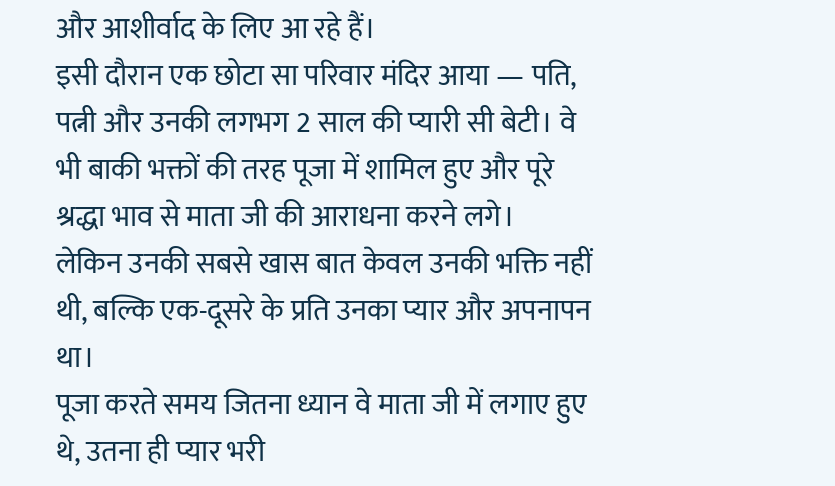और आशीर्वाद के लिए आ रहे हैं।
इसी दौरान एक छोटा सा परिवार मंदिर आया — पति, पत्नी और उनकी लगभग 2 साल की प्यारी सी बेटी। वे भी बाकी भक्तों की तरह पूजा में शामिल हुए और पूरे श्रद्धा भाव से माता जी की आराधना करने लगे।
लेकिन उनकी सबसे खास बात केवल उनकी भक्ति नहीं थी, बल्कि एक-दूसरे के प्रति उनका प्यार और अपनापन था।
पूजा करते समय जितना ध्यान वे माता जी में लगाए हुए थे, उतना ही प्यार भरी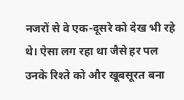नजरों से वे एक-दूसरे को देख भी रहे थे। ऐसा लग रहा था जैसे हर पल उनके रिश्ते को और खूबसूरत बना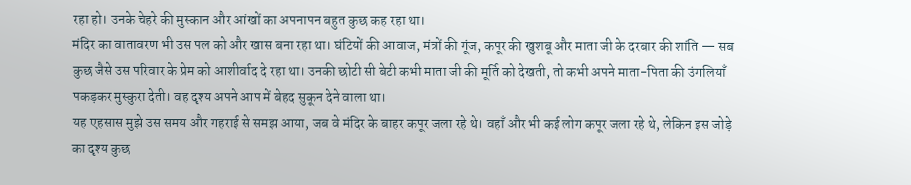रहा हो। उनके चेहरे की मुस्कान और आंखों का अपनापन बहुत कुछ कह रहा था।
मंदिर का वातावरण भी उस पल को और खास बना रहा था। घंटियों की आवाज, मंत्रों की गूंज, कपूर की खुशबू और माता जी के दरबार की शांति — सब कुछ जैसे उस परिवार के प्रेम को आशीर्वाद दे रहा था। उनकी छोटी सी बेटी कभी माता जी की मूर्ति को देखती, तो कभी अपने माता-पिता की उंगलियाँ पकड़कर मुस्कुरा देती। वह दृश्य अपने आप में बेहद सुकून देने वाला था।
यह एहसास मुझे उस समय और गहराई से समझ आया, जब वे मंदिर के बाहर कपूर जला रहे थे। वहाँ और भी कई लोग कपूर जला रहे थे, लेकिन इस जोड़े का दृश्य कुछ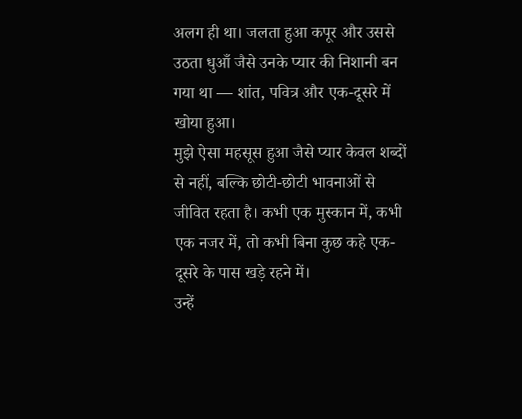अलग ही था। जलता हुआ कपूर और उससे उठता धुआँ जैसे उनके प्यार की निशानी बन गया था — शांत, पवित्र और एक-दूसरे में खोया हुआ।
मुझे ऐसा महसूस हुआ जैसे प्यार केवल शब्दों से नहीं, बल्कि छोटी-छोटी भावनाओं से जीवित रहता है। कभी एक मुस्कान में, कभी एक नजर में, तो कभी बिना कुछ कहे एक-दूसरे के पास खड़े रहने में।
उन्हें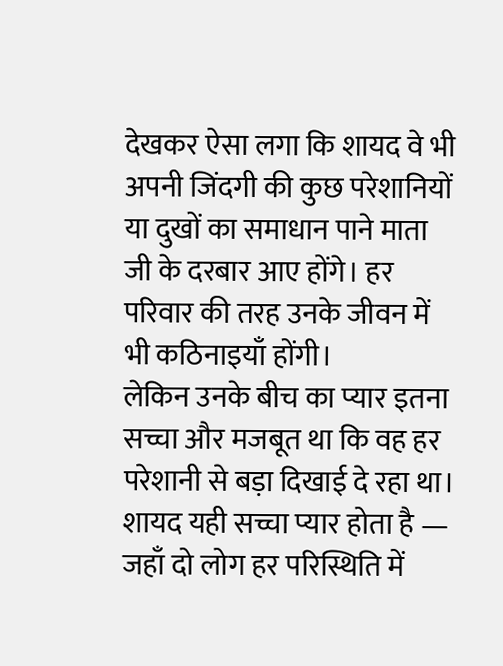देखकर ऐसा लगा कि शायद वे भी अपनी जिंदगी की कुछ परेशानियों या दुखों का समाधान पाने माता जी के दरबार आए होंगे। हर परिवार की तरह उनके जीवन में भी कठिनाइयाँ होंगी।
लेकिन उनके बीच का प्यार इतना सच्चा और मजबूत था कि वह हर परेशानी से बड़ा दिखाई दे रहा था।
शायद यही सच्चा प्यार होता है —
जहाँ दो लोग हर परिस्थिति में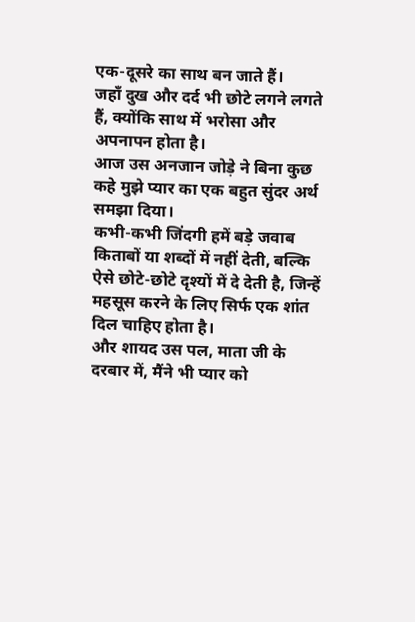एक-दूसरे का साथ बन जाते हैं।
जहाँ दुख और दर्द भी छोटे लगने लगते हैं, क्योंकि साथ में भरोसा और अपनापन होता है।
आज उस अनजान जोड़े ने बिना कुछ कहे मुझे प्यार का एक बहुत सुंदर अर्थ समझा दिया।
कभी-कभी जिंदगी हमें बड़े जवाब किताबों या शब्दों में नहीं देती, बल्कि ऐसे छोटे-छोटे दृश्यों में दे देती है, जिन्हें महसूस करने के लिए सिर्फ एक शांत दिल चाहिए होता है।
और शायद उस पल, माता जी के दरबार में, मैंने भी प्यार को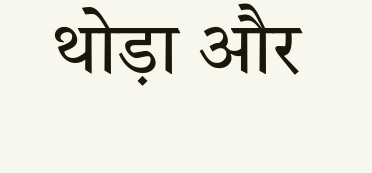थोड़ा और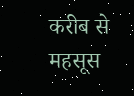करीब से महसूस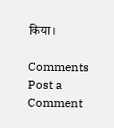किया।

Comments
Post a Comment